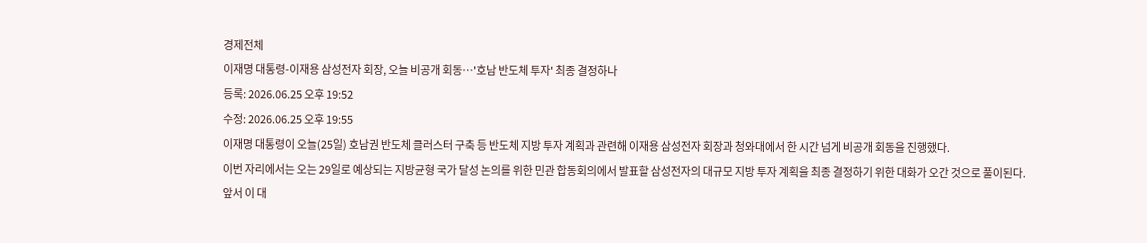경제전체
이재명 대통령-이재용 삼성전자 회장, 오늘 비공개 회동…'호남 반도체 투자' 최종 결정하나
등록: 2026.06.25 오후 19:52
수정: 2026.06.25 오후 19:55
이재명 대통령이 오늘(25일) 호남권 반도체 클러스터 구축 등 반도체 지방 투자 계획과 관련해 이재용 삼성전자 회장과 청와대에서 한 시간 넘게 비공개 회동을 진행했다.
이번 자리에서는 오는 29일로 예상되는 지방균형 국가 달성 논의를 위한 민관 합동회의에서 발표할 삼성전자의 대규모 지방 투자 계획을 최종 결정하기 위한 대화가 오간 것으로 풀이된다.
앞서 이 대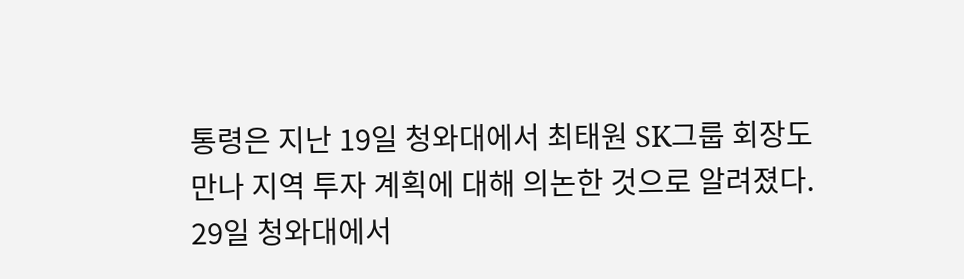통령은 지난 19일 청와대에서 최태원 SK그룹 회장도 만나 지역 투자 계획에 대해 의논한 것으로 알려졌다.
29일 청와대에서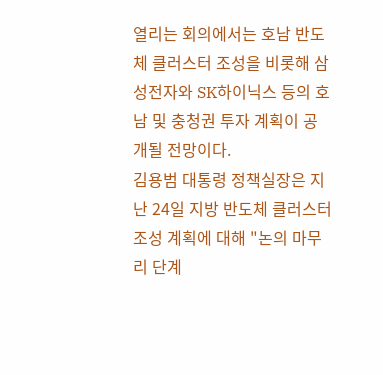열리는 회의에서는 호남 반도체 클러스터 조성을 비롯해 삼성전자와 SK하이닉스 등의 호남 및 충청권 투자 계획이 공개될 전망이다.
김용범 대통령 정책실장은 지난 24일 지방 반도체 클러스터 조성 계획에 대해 "논의 마무리 단계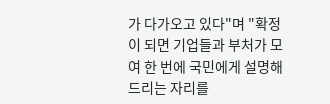가 다가오고 있다"며 "확정이 되면 기업들과 부처가 모여 한 번에 국민에게 설명해 드리는 자리를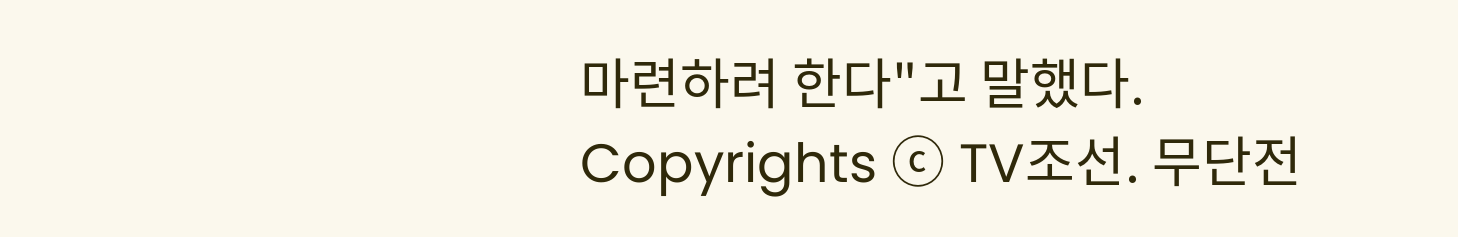마련하려 한다"고 말했다.
Copyrights ⓒ TV조선. 무단전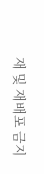재 및 재배포 금지